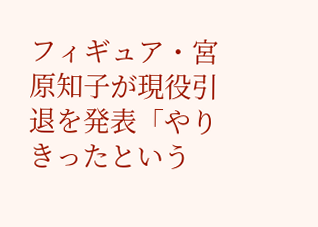フィギュア・宮原知子が現役引退を発表「やりきったという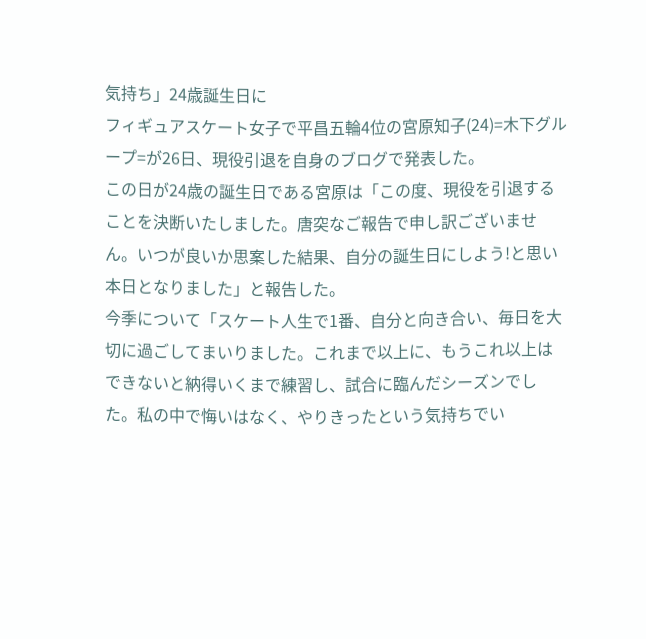気持ち」24歳誕生日に
フィギュアスケート女子で平昌五輪4位の宮原知子(24)=木下グループ=が26日、現役引退を自身のブログで発表した。
この日が24歳の誕生日である宮原は「この度、現役を引退することを決断いたしました。唐突なご報告で申し訳ございません。いつが良いか思案した結果、自分の誕生日にしよう!と思い本日となりました」と報告した。
今季について「スケート人生で1番、自分と向き合い、毎日を大切に過ごしてまいりました。これまで以上に、もうこれ以上はできないと納得いくまで練習し、試合に臨んだシーズンでした。私の中で悔いはなく、やりきったという気持ちでい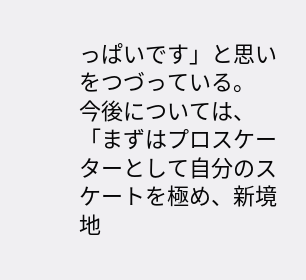っぱいです」と思いをつづっている。
今後については、「まずはプロスケーターとして自分のスケートを極め、新境地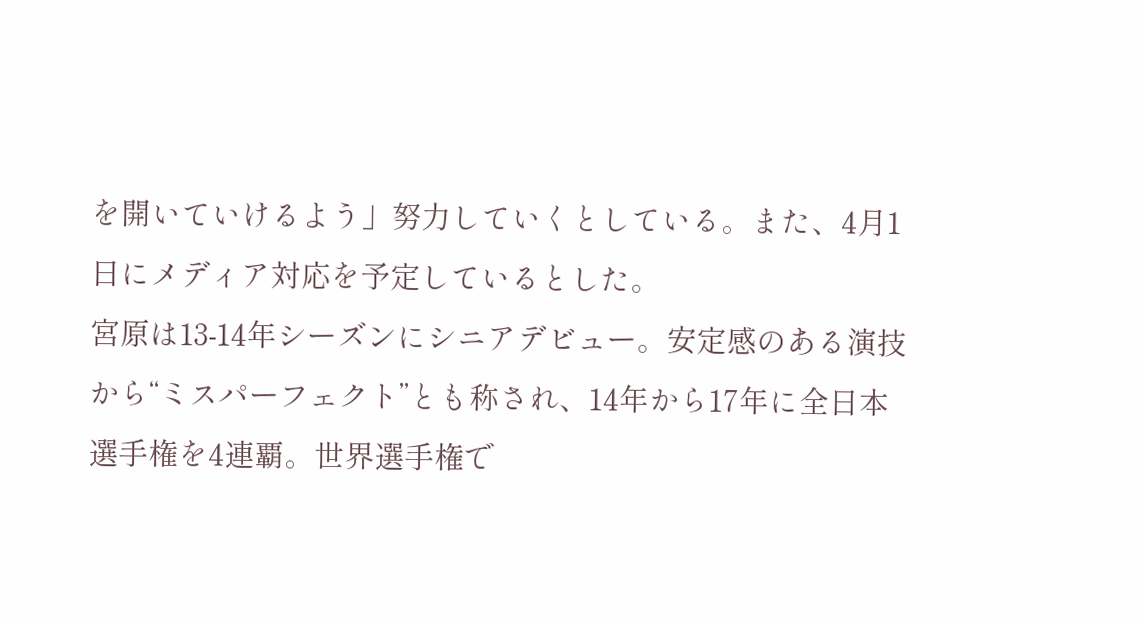を開いていけるよう」努力していくとしている。また、4月1日にメディア対応を予定しているとした。
宮原は13-14年シーズンにシニアデビュー。安定感のある演技から“ミスパーフェクト”とも称され、14年から17年に全日本選手権を4連覇。世界選手権で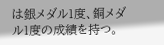は銀メダル1度、銅メダル1度の成績を持つ。